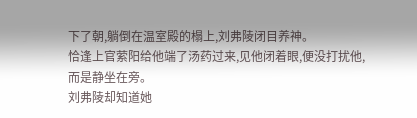下了朝,躺倒在温室殿的榻上,刘弗陵闭目养神。
恰逢上官萦阳给他端了汤药过来,见他闭着眼,便没打扰他,而是静坐在旁。
刘弗陵却知道她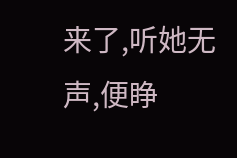来了,听她无声,便睁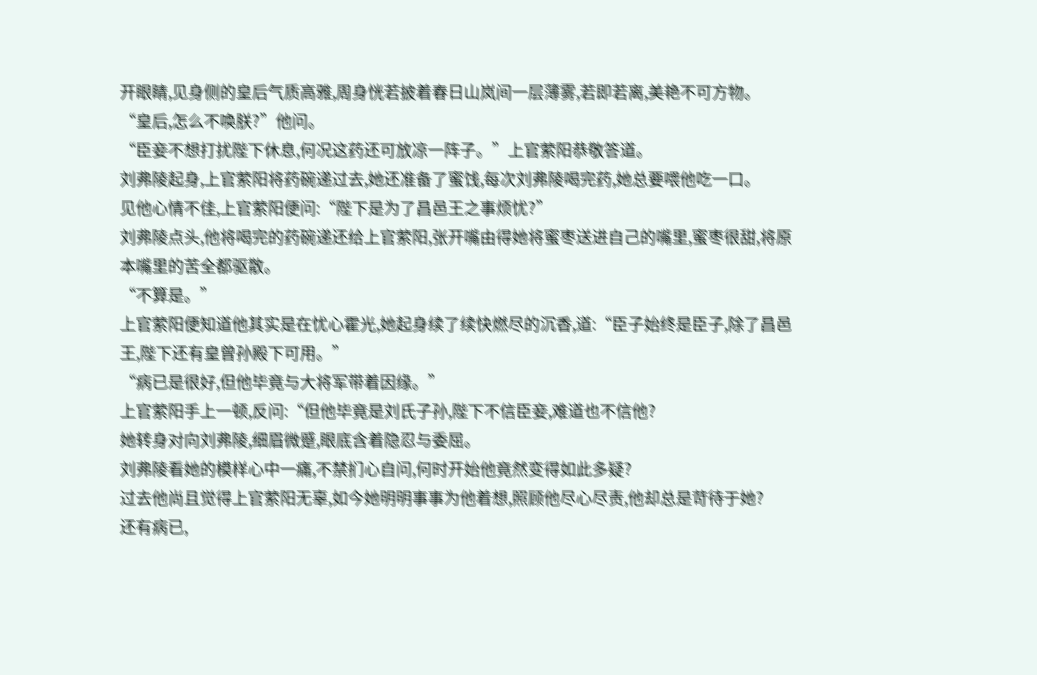开眼睛,见身侧的皇后气质高雅,周身恍若披着春日山岚间一层薄雾,若即若离,美艳不可方物。
“皇后,怎么不唤朕?”他问。
“臣妾不想打扰陛下休息,何况这药还可放凉一阵子。”上官萦阳恭敬答道。
刘弗陵起身,上官萦阳将药碗递过去,她还准备了蜜饯,每次刘弗陵喝完药,她总要喂他吃一口。
见他心情不佳,上官萦阳便问:“陛下是为了昌邑王之事烦忧?”
刘弗陵点头,他将喝完的药碗递还给上官萦阳,张开嘴由得她将蜜枣送进自己的嘴里,蜜枣很甜,将原本嘴里的苦全都驱散。
“不算是。”
上官萦阳便知道他其实是在忧心霍光,她起身续了续快燃尽的沉香,道:“臣子始终是臣子,除了昌邑王,陛下还有皇曾孙殿下可用。”
“病已是很好,但他毕竟与大将军带着因缘。”
上官萦阳手上一顿,反问:“但他毕竟是刘氏子孙,陛下不信臣妾,难道也不信他?
她转身对向刘弗陵,细眉微蹙,眼底含着隐忍与委屈。
刘弗陵看她的模样心中一痛,不禁扪心自问,何时开始他竟然变得如此多疑?
过去他尚且觉得上官萦阳无辜,如今她明明事事为他着想,照顾他尽心尽责,他却总是苛待于她?
还有病已,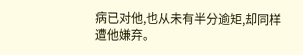病已对他,也从未有半分逾矩,却同样遭他嫌弃。